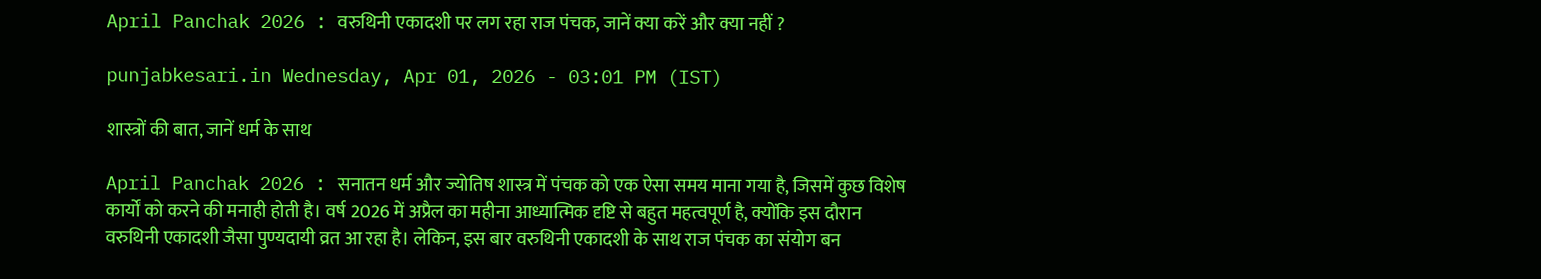April Panchak 2026 : वरुथिनी एकादशी पर लग रहा राज पंचक, जानें क्या करें और क्या नहीं ?

punjabkesari.in Wednesday, Apr 01, 2026 - 03:01 PM (IST)

शास्त्रों की बात, जानें धर्म के साथ

April Panchak 2026 : सनातन धर्म और ज्योतिष शास्त्र में पंचक को एक ऐसा समय माना गया है, जिसमें कुछ विशेष कार्यों को करने की मनाही होती है। वर्ष 2026 में अप्रैल का महीना आध्यात्मिक दृष्टि से बहुत महत्वपूर्ण है, क्योंकि इस दौरान वरुथिनी एकादशी जैसा पुण्यदायी व्रत आ रहा है। लेकिन, इस बार वरुथिनी एकादशी के साथ राज पंचक का संयोग बन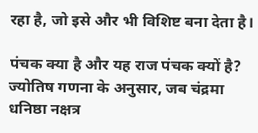रहा है, जो इसे और भी विशिष्ट बना देता है।

पंचक क्या है और यह राज पंचक क्यों है?
ज्योतिष गणना के अनुसार, जब चंद्रमा धनिष्ठा नक्षत्र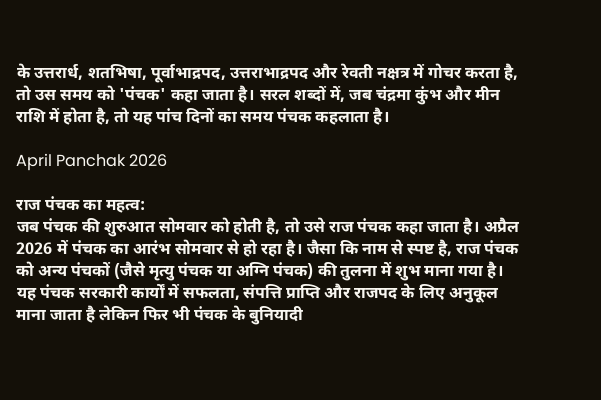के उत्तरार्ध, शतभिषा, पूर्वाभाद्रपद, उत्तराभाद्रपद और रेवती नक्षत्र में गोचर करता है, तो उस समय को 'पंचक' कहा जाता है। सरल शब्दों में, जब चंद्रमा कुंभ और मीन राशि में होता है, तो यह पांच दिनों का समय पंचक कहलाता है।

April Panchak 2026

राज पंचक का महत्व:
जब पंचक की शुरुआत सोमवार को होती है, तो उसे राज पंचक कहा जाता है। अप्रैल 2026 में पंचक का आरंभ सोमवार से हो रहा है। जैसा कि नाम से स्पष्ट है, राज पंचक को अन्य पंचकों (जैसे मृत्यु पंचक या अग्नि पंचक) की तुलना में शुभ माना गया है। यह पंचक सरकारी कार्यों में सफलता, संपत्ति प्राप्ति और राजपद के लिए अनुकूल माना जाता है लेकिन फिर भी पंचक के बुनियादी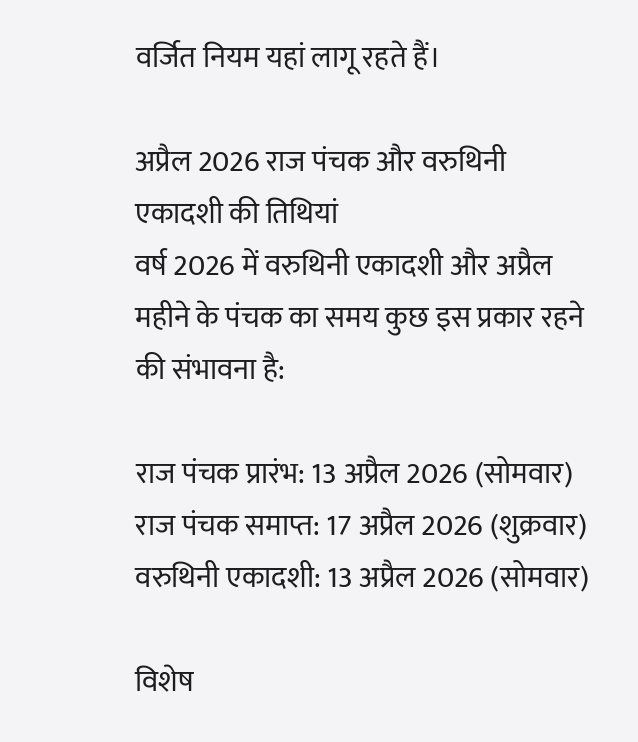वर्जित नियम यहां लागू रहते हैं।

अप्रैल 2026 राज पंचक और वरुथिनी एकादशी की तिथियां
वर्ष 2026 में वरुथिनी एकादशी और अप्रैल महीने के पंचक का समय कुछ इस प्रकार रहने की संभावना है:

राज पंचक प्रारंभ: 13 अप्रैल 2026 (सोमवार)
राज पंचक समाप्त: 17 अप्रैल 2026 (शुक्रवार)
वरुथिनी एकादशी: 13 अप्रैल 2026 (सोमवार)

विशेष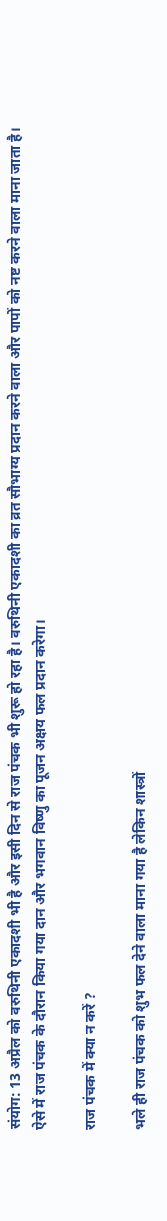संयोग: 13 अप्रैल को वरुथिनी एकादशी भी है और इसी दिन से राज पंचक भी शुरू हो रहा है। वरुथिनी एकादशी का व्रत सौभाग्य प्रदान करने वाला और पापों को नष्ट करने वाला माना जाता है। ऐसे में राज पंचक के दौरान किया गया दान और भगवान विष्णु का पूजन अक्षय फल प्रदान करेगा।

राज पंचक में क्या न करें ?

भले ही राज पंचक को शुभ फल देने वाला माना गया है लेकिन शास्त्रों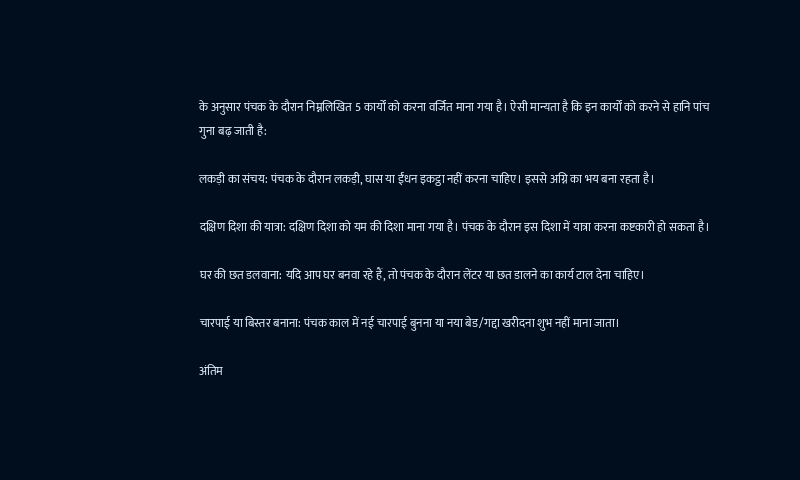के अनुसार पंचक के दौरान निम्नलिखित 5 कार्यों को करना वर्जित माना गया है। ऐसी मान्यता है कि इन कार्यों को करने से हानि पांच गुना बढ़ जाती है:

लकड़ी का संचय: पंचक के दौरान लकड़ी, घास या ईंधन इकट्ठा नहीं करना चाहिए। इससे अग्नि का भय बना रहता है।

दक्षिण दिशा की यात्रा: दक्षिण दिशा को यम की दिशा माना गया है। पंचक के दौरान इस दिशा में यात्रा करना कष्टकारी हो सकता है।

घर की छत डलवाना: यदि आप घर बनवा रहे हैं, तो पंचक के दौरान लेंटर या छत डालने का कार्य टाल देना चाहिए।

चारपाई या बिस्तर बनाना: पंचक काल में नई चारपाई बुनना या नया बेड/गद्दा खरीदना शुभ नहीं माना जाता।

अंतिम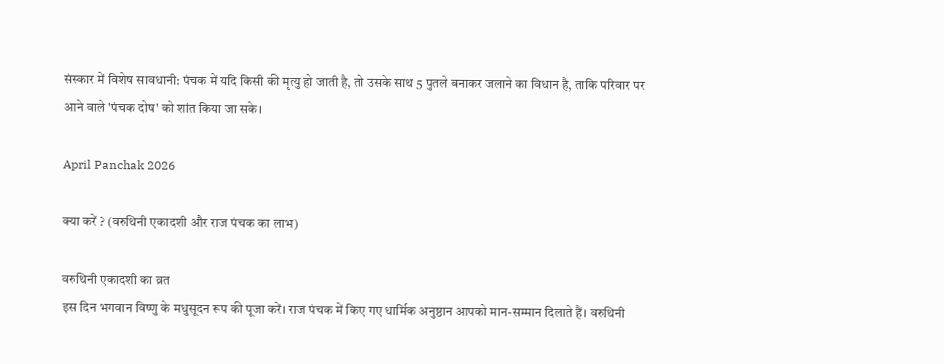संस्कार में विशेष सावधानी: पंचक में यदि किसी की मृत्यु हो जाती है, तो उसके साथ 5 पुतले बनाकर जलाने का विधान है, ताकि परिवार पर आने वाले 'पंचक दोष' को शांत किया जा सके।

April Panchak 2026

क्या करें ? (वरुथिनी एकादशी और राज पंचक का लाभ)

वरुथिनी एकादशी का व्रत
इस दिन भगवान विष्णु के मधुसूदन रूप की पूजा करें। राज पंचक में किए गए धार्मिक अनुष्ठान आपको मान-सम्मान दिलाते हैं। वरुथिनी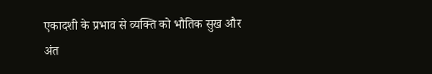एकादशी के प्रभाव से व्यक्ति को भौतिक सुख और अंत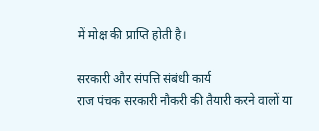में मोक्ष की प्राप्ति होती है।

सरकारी और संपत्ति संबंधी कार्य
राज पंचक सरकारी नौकरी की तैयारी करने वालों या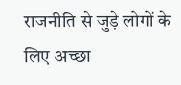राजनीति से जुड़े लोगों के लिए अच्छा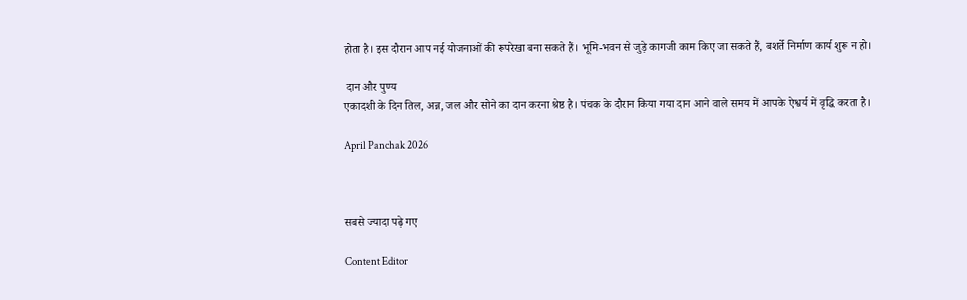होता है। इस दौरान आप नई योजनाओं की रूपरेखा बना सकते हैं। भूमि-भवन से जुड़े कागजी काम किए जा सकते हैं, बशर्ते निर्माण कार्य शुरू न हो।

 दान और पुण्य
एकादशी के दिन तिल, अन्न, जल और सोने का दान करना श्रेष्ठ है। पंचक के दौरान किया गया दान आने वाले समय में आपके ऐश्वर्य में वृद्धि करता है।

April Panchak 2026



सबसे ज्यादा पढ़े गए

Content Editor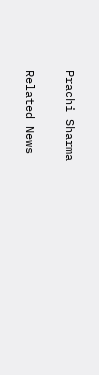Prachi Sharma

Related News